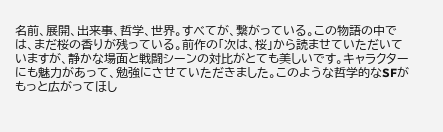名前、展開、出来事、哲学、世界。すべてが、繋がっている。この物語の中では、まだ桜の香りが残っている。前作の「次は、桜」から読ませていただいていますが、静かな場面と戦闘シーンの対比がとても美しいです。キャラクターにも魅力があって、勉強にさせていただきました。このような哲学的なSFがもっと広がってほし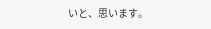いと、思います。